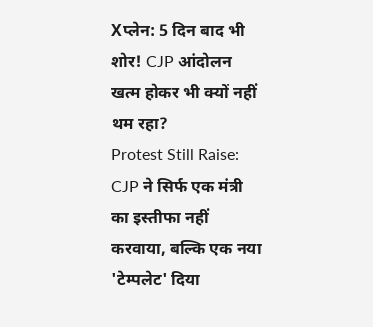Xप्लेन: 5 दिन बाद भी शोर! CJP आंदोलन खत्म होकर भी क्यों नहीं थम रहा?
Protest Still Raise: CJP ने सिर्फ एक मंत्री का इस्तीफा नहीं करवाया, बल्कि एक नया 'टेम्पलेट' दिया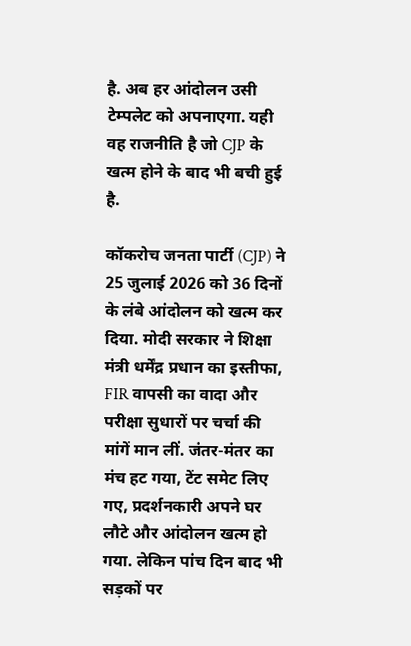है. अब हर आंदोलन उसी टेम्पलेट को अपनाएगा. यही वह राजनीति है जो CJP के खत्म होने के बाद भी बची हुई है.

कॉकरोच जनता पार्टी (CJP) ने 25 जुलाई 2026 को 36 दिनों के लंबे आंदोलन को खत्म कर दिया. मोदी सरकार ने शिक्षा मंत्री धर्मेंद्र प्रधान का इस्तीफा, FIR वापसी का वादा और परीक्षा सुधारों पर चर्चा की मांगें मान लीं. जंतर-मंतर का मंच हट गया, टेंट समेट लिए गए, प्रदर्शनकारी अपने घर लौटे और आंदोलन खत्म हो गया. लेकिन पांच दिन बाद भी सड़कों पर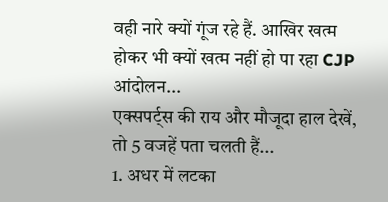वही नारे क्यों गूंज रहे हैं. आखिर खत्म होकर भी क्यों खत्म नहीं हो पा रहा CJP आंदोलन...
एक्सपर्ट्स की राय और मौजूदा हाल देखें, तो 5 वजहें पता चलती हैं...
1. अधर में लटका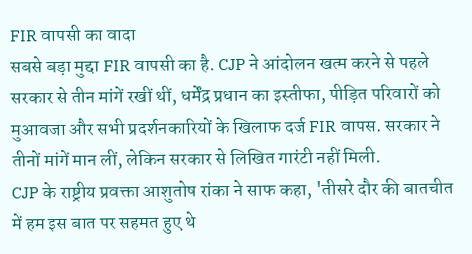FIR वापसी का वादा
सबसे बड़ा मुद्दा FIR वापसी का है. CJP ने आंदोलन खत्म करने से पहले सरकार से तीन मांगें रखीं थीं, धर्मेंद्र प्रधान का इस्तीफा, पीड़ित परिवारों को मुआवजा और सभी प्रदर्शनकारियों के खिलाफ दर्ज FIR वापस. सरकार ने तीनों मांगें मान लीं, लेकिन सरकार से लिखित गारंटी नहीं मिली.
CJP के राष्ट्रीय प्रवक्ता आशुतोष रांका ने साफ कहा, 'तीसरे दौर की बातचीत में हम इस बात पर सहमत हुए थे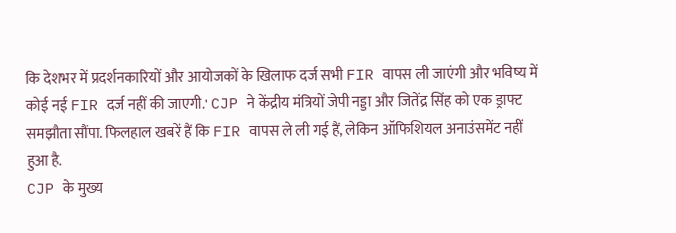कि देशभर में प्रदर्शनकारियों और आयोजकों के खिलाफ दर्ज सभी FIR वापस ली जाएंगी और भविष्य में कोई नई FIR दर्ज नहीं की जाएगी.' CJP ने केंद्रीय मंत्रियों जेपी नड्डा और जितेंद्र सिंह को एक ड्राफ्ट समझौता सौंपा. फिलहाल खबरें हैं कि FIR वापस ले ली गई हैं, लेकिन ऑफिशियल अनाउंसमेंट नहीं हुआ है.
CJP के मुख्य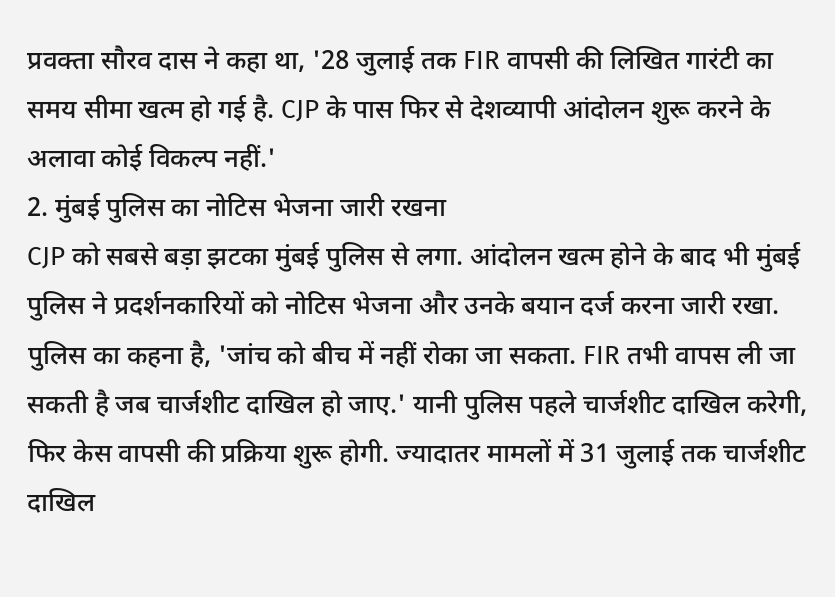प्रवक्ता सौरव दास ने कहा था, '28 जुलाई तक FIR वापसी की लिखित गारंटी का समय सीमा खत्म हो गई है. CJP के पास फिर से देशव्यापी आंदोलन शुरू करने के अलावा कोई विकल्प नहीं.'
2. मुंबई पुलिस का नोटिस भेजना जारी रखना
CJP को सबसे बड़ा झटका मुंबई पुलिस से लगा. आंदोलन खत्म होने के बाद भी मुंबई पुलिस ने प्रदर्शनकारियों को नोटिस भेजना और उनके बयान दर्ज करना जारी रखा. पुलिस का कहना है, 'जांच को बीच में नहीं रोका जा सकता. FIR तभी वापस ली जा सकती है जब चार्जशीट दाखिल हो जाए.' यानी पुलिस पहले चार्जशीट दाखिल करेगी, फिर केस वापसी की प्रक्रिया शुरू होगी. ज्यादातर मामलों में 31 जुलाई तक चार्जशीट दाखिल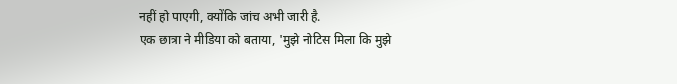नहीं हो पाएगी, क्योंकि जांच अभी जारी है.
एक छात्रा ने मीडिया को बताया, 'मुझे नोटिस मिला कि मुझे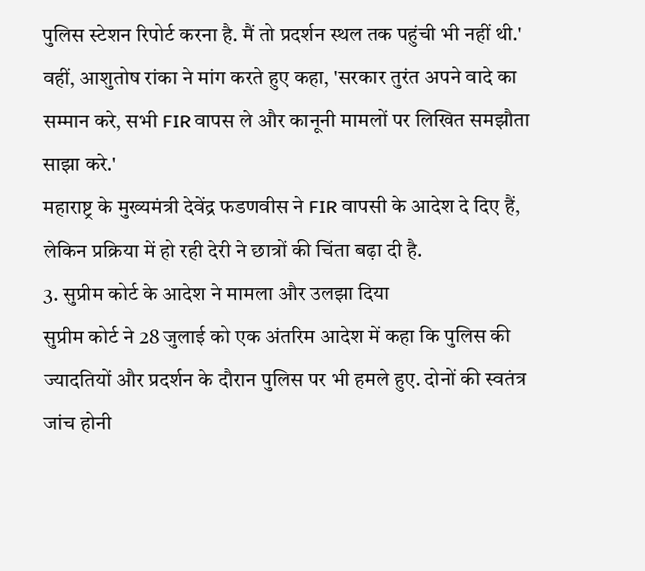पुलिस स्टेशन रिपोर्ट करना है. मैं तो प्रदर्शन स्थल तक पहुंची भी नहीं थी.' वहीं, आशुतोष रांका ने मांग करते हुए कहा, 'सरकार तुरंत अपने वादे का सम्मान करे, सभी FIR वापस ले और कानूनी मामलों पर लिखित समझौता साझा करे.'
महाराष्ट्र के मुख्यमंत्री देवेंद्र फडणवीस ने FIR वापसी के आदेश दे दिए हैं, लेकिन प्रक्रिया में हो रही देरी ने छात्रों की चिंता बढ़ा दी है.
3. सुप्रीम कोर्ट के आदेश ने मामला और उलझा दिया
सुप्रीम कोर्ट ने 28 जुलाई को एक अंतरिम आदेश में कहा कि पुलिस की ज्यादतियों और प्रदर्शन के दौरान पुलिस पर भी हमले हुए. दोनों की स्वतंत्र जांच होनी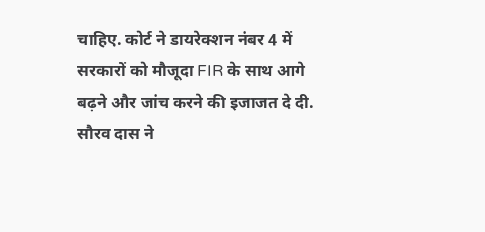चाहिए. कोर्ट ने डायरेक्शन नंबर 4 में सरकारों को मौजूदा FIR के साथ आगे बढ़ने और जांच करने की इजाजत दे दी.
सौरव दास ने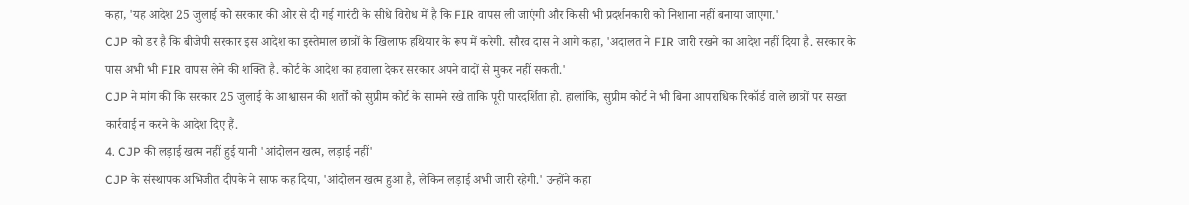कहा, 'यह आदेश 25 जुलाई को सरकार की ओर से दी गई गारंटी के सीधे विरोध में है कि FIR वापस ली जाएंगी और किसी भी प्रदर्शनकारी को निशाना नहीं बनाया जाएगा.'
CJP को डर है कि बीजेपी सरकार इस आदेश का इस्तेमाल छात्रों के खिलाफ हथियार के रूप में करेगी. सौरव दास ने आगे कहा, 'अदालत ने FIR जारी रखने का आदेश नहीं दिया है. सरकार के पास अभी भी FIR वापस लेने की शक्ति है. कोर्ट के आदेश का हवाला देकर सरकार अपने वादों से मुकर नहीं सकती.'
CJP ने मांग की कि सरकार 25 जुलाई के आश्वासन की शर्तों को सुप्रीम कोर्ट के सामने रखे ताकि पूरी पारदर्शिता हो. हालांकि, सुप्रीम कोर्ट ने भी बिना आपराधिक रिकॉर्ड वाले छात्रों पर सख्त कार्रवाई न करने के आदेश दिए हैं.
4. CJP की लड़ाई खत्म नहीं हुई यानी 'आंदोलन खत्म, लड़ाई नहीं'
CJP के संस्थापक अभिजीत दीपके ने साफ कह दिया, 'आंदोलन खत्म हुआ है, लेकिन लड़ाई अभी जारी रहेगी.' उन्होंने कहा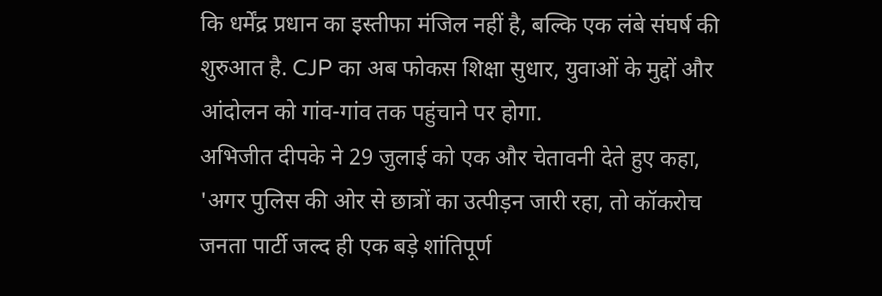कि धर्मेंद्र प्रधान का इस्तीफा मंजिल नहीं है, बल्कि एक लंबे संघर्ष की शुरुआत है. CJP का अब फोकस शिक्षा सुधार, युवाओं के मुद्दों और आंदोलन को गांव-गांव तक पहुंचाने पर होगा.
अभिजीत दीपके ने 29 जुलाई को एक और चेतावनी देते हुए कहा, 'अगर पुलिस की ओर से छात्रों का उत्पीड़न जारी रहा, तो कॉकरोच जनता पार्टी जल्द ही एक बड़े शांतिपूर्ण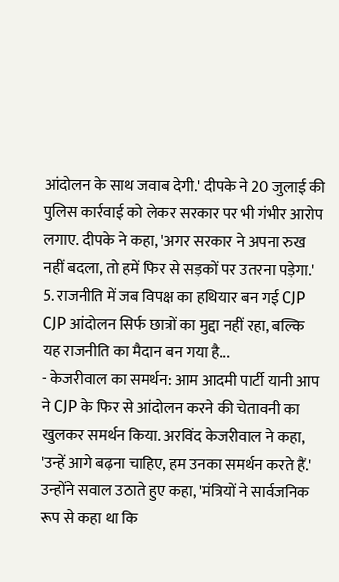आंदोलन के साथ जवाब देगी.' दीपके ने 20 जुलाई की पुलिस कार्रवाई को लेकर सरकार पर भी गंभीर आरोप लगाए. दीपके ने कहा, 'अगर सरकार ने अपना रुख नहीं बदला, तो हमें फिर से सड़कों पर उतरना पड़ेगा.'
5. राजनीति में जब विपक्ष का हथियार बन गई CJP
CJP आंदोलन सिर्फ छात्रों का मुद्दा नहीं रहा, बल्कि यह राजनीति का मैदान बन गया है...
- केजरीवाल का समर्थन: आम आदमी पार्टी यानी आप ने CJP के फिर से आंदोलन करने की चेतावनी का खुलकर समर्थन किया. अरविंद केजरीवाल ने कहा, 'उन्हें आगे बढ़ना चाहिए, हम उनका समर्थन करते हैं.' उन्होंने सवाल उठाते हुए कहा, 'मंत्रियों ने सार्वजनिक रूप से कहा था कि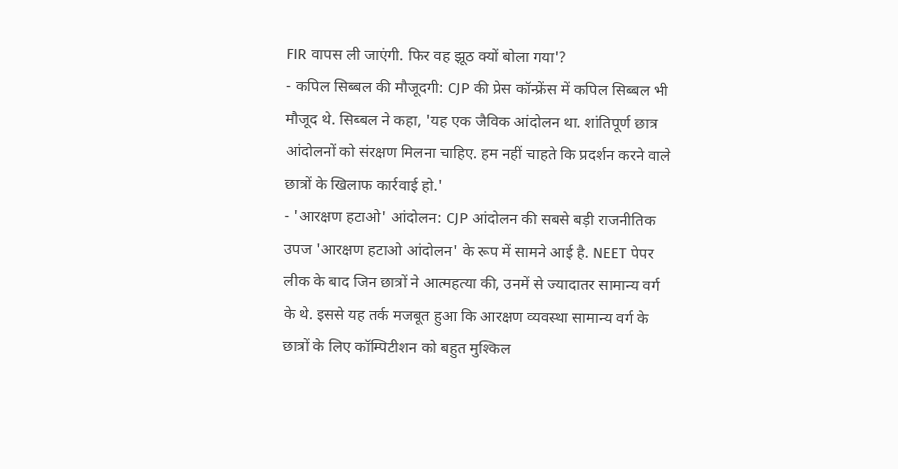FIR वापस ली जाएंगी. फिर वह झूठ क्यों बोला गया'?
- कपिल सिब्बल की मौजूदगी: CJP की प्रेस कॉन्फ्रेंस में कपिल सिब्बल भी मौजूद थे. सिब्बल ने कहा, 'यह एक जैविक आंदोलन था. शांतिपूर्ण छात्र आंदोलनों को संरक्षण मिलना चाहिए. हम नहीं चाहते कि प्रदर्शन करने वाले छात्रों के खिलाफ कार्रवाई हो.'
- 'आरक्षण हटाओ' आंदोलन: CJP आंदोलन की सबसे बड़ी राजनीतिक उपज 'आरक्षण हटाओ आंदोलन' के रूप में सामने आई है. NEET पेपर लीक के बाद जिन छात्रों ने आत्महत्या की, उनमें से ज्यादातर सामान्य वर्ग के थे. इससे यह तर्क मजबूत हुआ कि आरक्षण व्यवस्था सामान्य वर्ग के छात्रों के लिए कॉम्पिटीशन को बहुत मुश्किल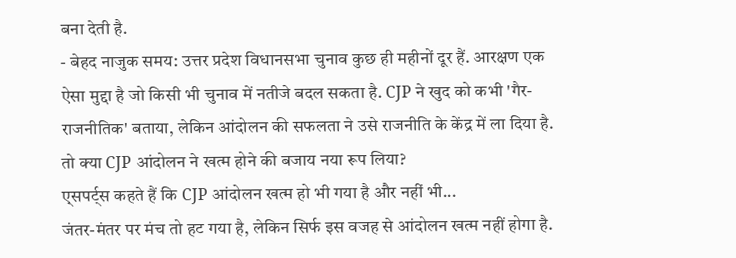बना देती है.
- बेहद नाजुक समय: उत्तर प्रदेश विधानसभा चुनाव कुछ ही महीनों दूर हैं. आरक्षण एक ऐसा मुद्दा है जो किसी भी चुनाव में नतीजे बदल सकता है. CJP ने खुद को कभी 'गैर-राजनीतिक' बताया, लेकिन आंदोलन की सफलता ने उसे राजनीति के केंद्र में ला दिया है.
तो क्या CJP आंदोलन ने खत्म होने की बजाय नया रूप लिया?
ए्सपर्ट्स कहते हैं कि CJP आंदोलन खत्म हो भी गया है और नहीं भी...
जंतर-मंतर पर मंच तो हट गया है, लेकिन सिर्फ इस वजह से आंदोलन खत्म नहीं होगा है.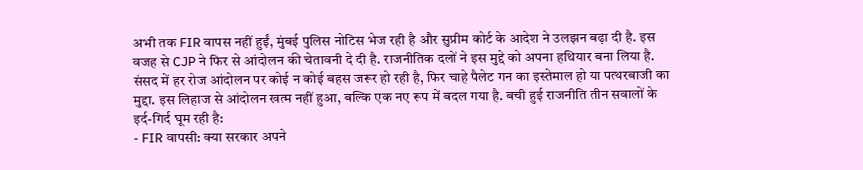अभी तक FIR वापस नहीं हुईं, मुंबई पुलिस नोटिस भेज रही है और सुप्रीम कोर्ट के आदेश ने उलझन बढ़ा दी है. इस वजह से CJP ने फिर से आंदोलन की चेतावनी दे दी है. राजनीतिक दलों ने इस मुद्दे को अपना हथियार बना लिया है. संसद में हर रोज आंदोलन पर कोई न कोई बहस जरूर हो रही है, फिर चाहे पैलेट गन का इस्तेमाल हो या पत्थरबाजी का मुद्दा. इस लिहाज से आंदोलन खत्म नहीं हुआ, बल्कि एक नए रूप में बदल गया है. बची हुई राजनीति तीन सवालों के इर्द-गिर्द घूम रही है:
- FIR वापसी: क्या सरकार अपने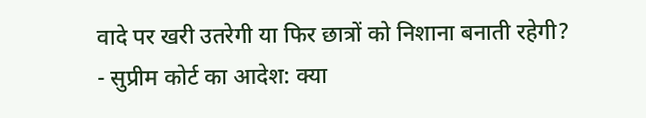वादे पर खरी उतरेगी या फिर छात्रों को निशाना बनाती रहेगी?
- सुप्रीम कोर्ट का आदेश: क्या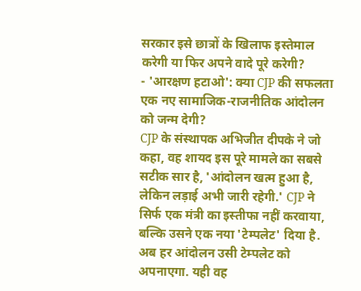सरकार इसे छात्रों के खिलाफ इस्तेमाल करेगी या फिर अपने वादे पूरे करेगी?
- 'आरक्षण हटाओ': क्या CJP की सफलता एक नए सामाजिक-राजनीतिक आंदोलन को जन्म देगी?
CJP के संस्थापक अभिजीत दीपके ने जो कहा, वह शायद इस पूरे मामले का सबसे सटीक सार है, 'आंदोलन खत्म हुआ है, लेकिन लड़ाई अभी जारी रहेगी.' CJP ने सिर्फ एक मंत्री का इस्तीफा नहीं करवाया, बल्कि उसने एक नया 'टेम्पलेट' दिया है. अब हर आंदोलन उसी टेम्पलेट को अपनाएगा. यही वह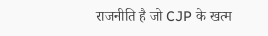राजनीति है जो CJP के खत्म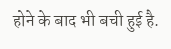होने के बाद भी बची हुई है.